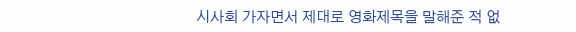시사회 가자면서 제대로 영화제목을 말해준 적 없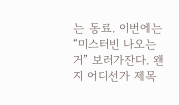는 동료. 이번에는 “미스터빈 나오는 거” 보러가잔다. 왠지 어디선가 제목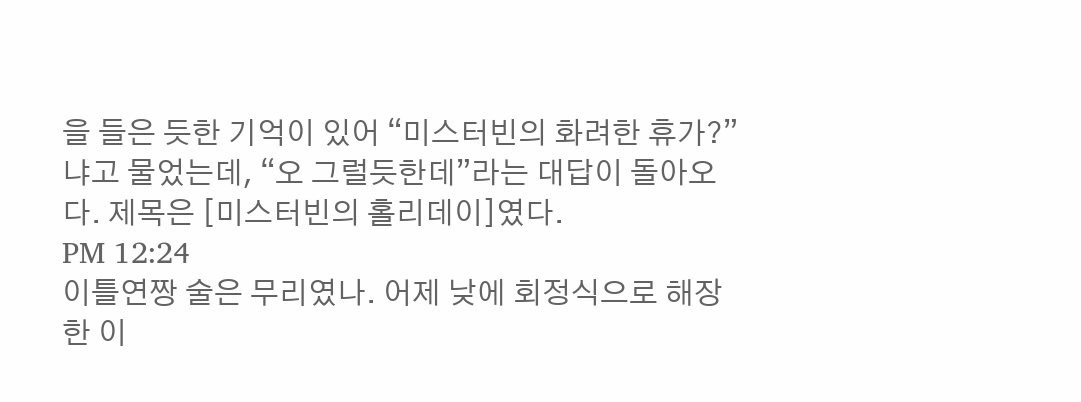을 들은 듯한 기억이 있어 “미스터빈의 화려한 휴가?”냐고 물었는데, “오 그럴듯한데”라는 대답이 돌아오다. 제목은 [미스터빈의 홀리데이]였다.
PM 12:24
이틀연짱 술은 무리였나. 어제 낮에 회정식으로 해장한 이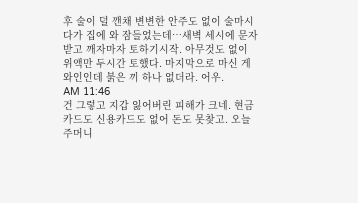후 술이 덜 깬채 변변한 안주도 없이 술마시다가 집에 와 잠들었는데…새벽 세시에 문자받고 깨자마자 토하기시작. 아무것도 없이 위액만 두시간 토했다. 마지막으로 마신 게 와인인데 붉은 끼 하나 없더라. 어우.
AM 11:46
건 그렇고 지갑 잃어버린 피해가 크네. 현금카드도 신용카드도 없어 돈도 못찾고. 오늘 주머니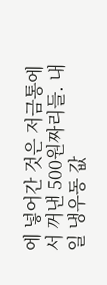에 넣어간 것은 저금통에서 꺼낸 500원짜리들. 내일 냉우동 값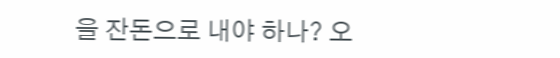을 잔돈으로 내야 하나? 오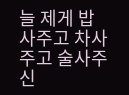늘 제게 밥사주고 차사주고 술사주신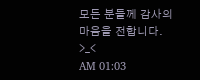모든 분들께 감사의 마음을 전합니다. >_<
AM 01:03